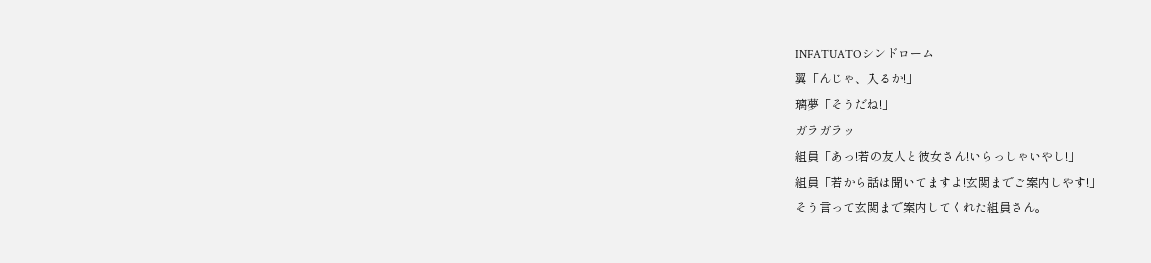INFATUATOシンドローム
翼「んじゃ、入るか!」
璃夢「そうだね!」
ガラガラッ
組員「あっ!若の友人と彼女さん!いらっしゃいやし!」
組員「若から話は聞いてますよ!玄関までご案内しやす!」
そう言って玄関まで案内してくれた組員さん。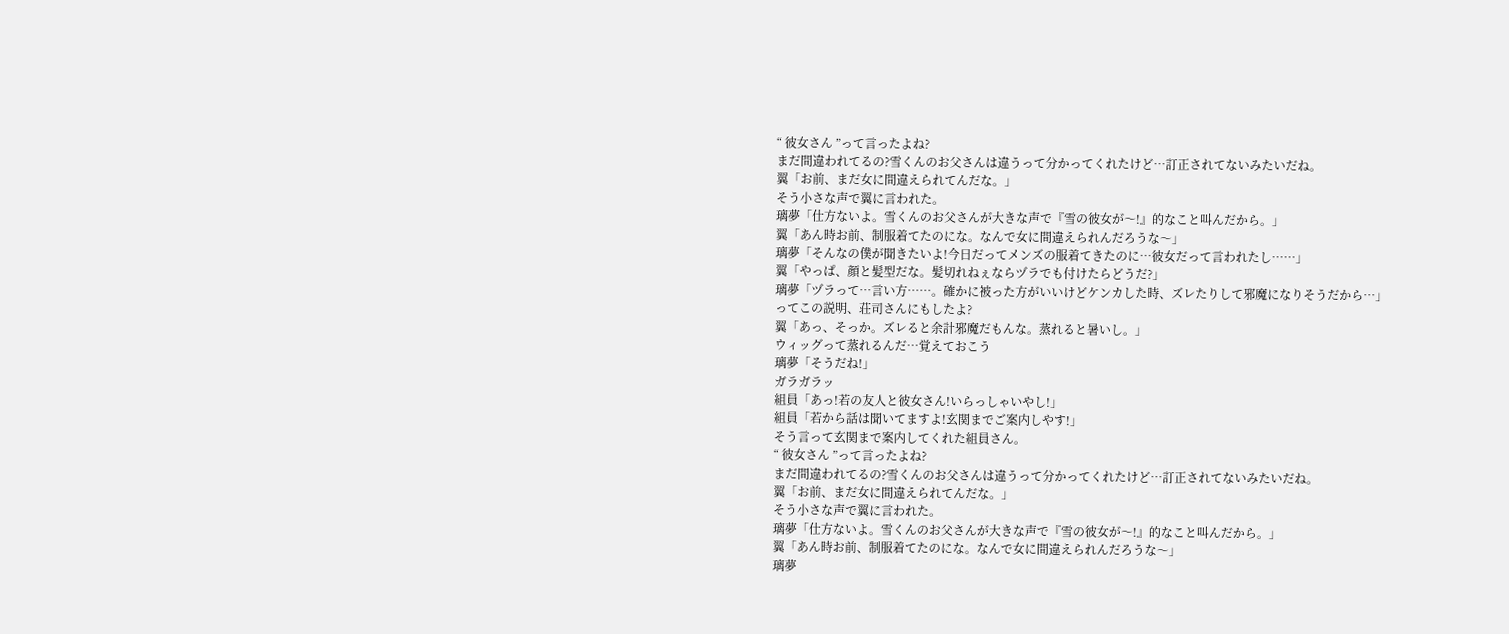“ 彼女さん ”って言ったよね?
まだ間違われてるの?雪くんのお父さんは違うって分かってくれたけど…訂正されてないみたいだね。
翼「お前、まだ女に間違えられてんだな。」
そう小さな声で翼に言われた。
璃夢「仕方ないよ。雪くんのお父さんが大きな声で『雪の彼女が〜!』的なこと叫んだから。」
翼「あん時お前、制服着てたのにな。なんで女に間違えられんだろうな〜」
璃夢「そんなの僕が聞きたいよ!今日だってメンズの服着てきたのに…彼女だって言われたし……」
翼「やっぱ、顔と髪型だな。髪切れねぇならヅラでも付けたらどうだ?」
璃夢「ヅラって…言い方……。確かに被った方がいいけどケンカした時、ズレたりして邪魔になりそうだから…」
ってこの説明、荘司さんにもしたよ?
翼「あっ、そっか。ズレると余計邪魔だもんな。蒸れると暑いし。」
ウィッグって蒸れるんだ…覚えておこう
璃夢「そうだね!」
ガラガラッ
組員「あっ!若の友人と彼女さん!いらっしゃいやし!」
組員「若から話は聞いてますよ!玄関までご案内しやす!」
そう言って玄関まで案内してくれた組員さん。
“ 彼女さん ”って言ったよね?
まだ間違われてるの?雪くんのお父さんは違うって分かってくれたけど…訂正されてないみたいだね。
翼「お前、まだ女に間違えられてんだな。」
そう小さな声で翼に言われた。
璃夢「仕方ないよ。雪くんのお父さんが大きな声で『雪の彼女が〜!』的なこと叫んだから。」
翼「あん時お前、制服着てたのにな。なんで女に間違えられんだろうな〜」
璃夢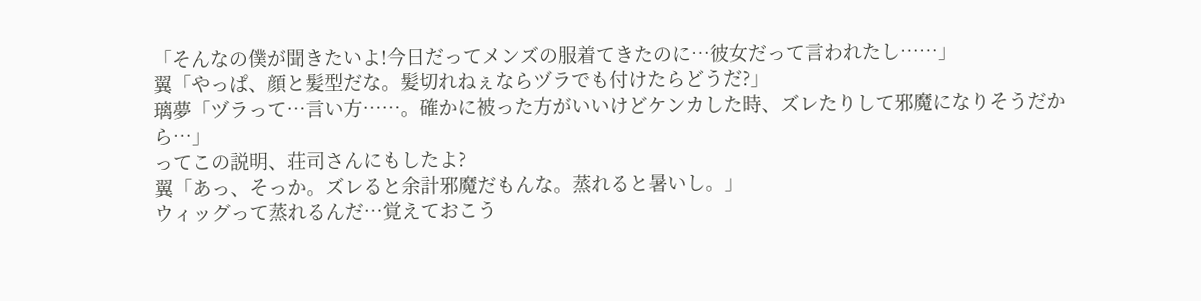「そんなの僕が聞きたいよ!今日だってメンズの服着てきたのに…彼女だって言われたし……」
翼「やっぱ、顔と髪型だな。髪切れねぇならヅラでも付けたらどうだ?」
璃夢「ヅラって…言い方……。確かに被った方がいいけどケンカした時、ズレたりして邪魔になりそうだから…」
ってこの説明、荘司さんにもしたよ?
翼「あっ、そっか。ズレると余計邪魔だもんな。蒸れると暑いし。」
ウィッグって蒸れるんだ…覚えておこう